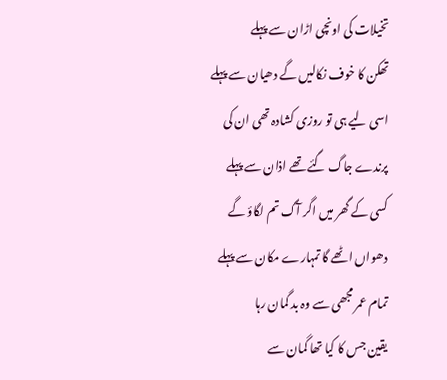تخیلات کی اونچی اڑان سے پہلے
تھکن کا خوف نکالیں گے دھیان سے پہلے
اسی لیے ہی تو روزی کشادہ تھی ان کی
پرندے جاگ گئے تھے اذان سے پہلے
کسی کے گھر میں اگر آگ تم لگاؤ گے
دھواں اٹھے گا تمہارے مکان سے پہلے
تمام عمر مجھی سے وہ بد گمان رہا
یقین جس کا کیا تھا گمان سے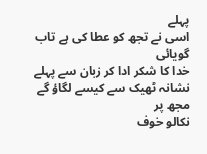پہلے
اسی نے تجھ کو عطا کی ہے تاب گویائی
خدا کا شکر ادا کر زبان سے پہلے
نشانہ ٹھیک سے کیسے لگاؤ گے مجھ پر
نکالو خوف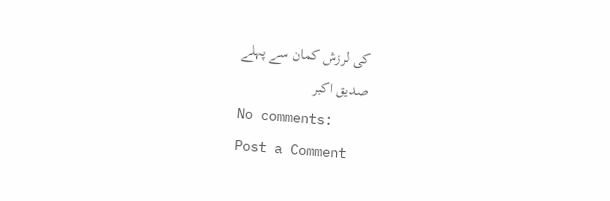کی لرزش کمان سے پہلے
صدیق اکبر
No comments:
Post a Comment